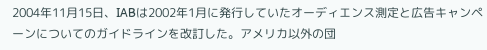2004年11月15日、IABは2002年1月に発行していたオーディエンス測定と広告キャンペーンについてのガイドラインを改訂した。アメリカ以外の団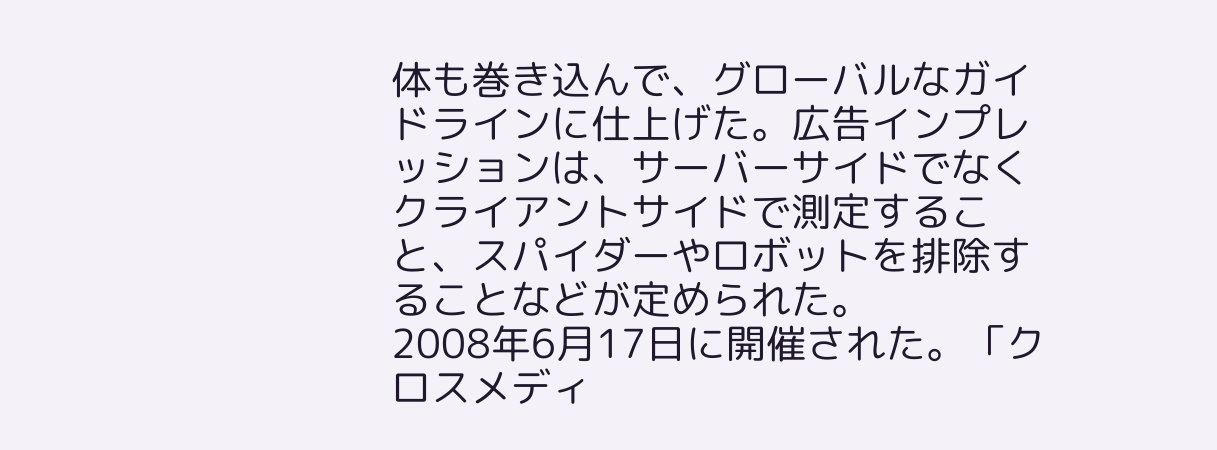体も巻き込んで、グローバルなガイドラインに仕上げた。広告インプレッションは、サーバーサイドでなくクライアントサイドで測定すること、スパイダーやロボットを排除することなどが定められた。
2008年6月17日に開催された。「クロスメディ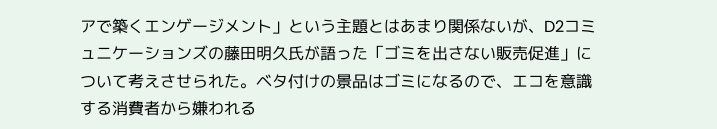アで築くエンゲージメント」という主題とはあまり関係ないが、D2コミュニケーションズの藤田明久氏が語った「ゴミを出さない販売促進」について考えさせられた。ベタ付けの景品はゴミになるので、エコを意識する消費者から嫌われる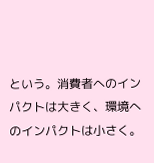という。消費者へのインパクトは大きく、環境へのインパクトは小さく。